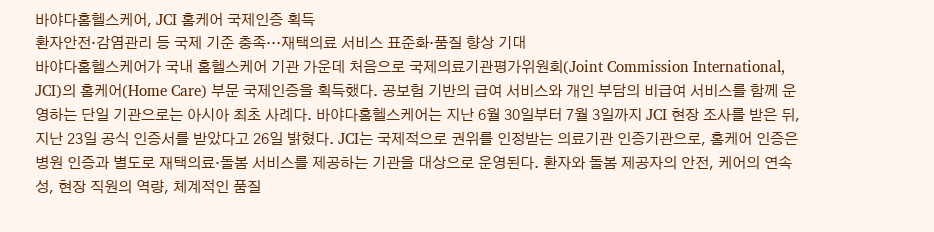바야다홈헬스케어, JCI 홈케어 국제인증 획득
환자안전·감염관리 등 국제 기준 충족…재택의료 서비스 표준화·품질 향상 기대
바야다홈헬스케어가 국내 홈헬스케어 기관 가운데 처음으로 국제의료기관평가위원회(Joint Commission International, JCI)의 홈케어(Home Care) 부문 국제인증을 획득했다. 공보험 기반의 급여 서비스와 개인 부담의 비급여 서비스를 함께 운영하는 단일 기관으로는 아시아 최초 사례다. 바야다홈헬스케어는 지난 6월 30일부터 7월 3일까지 JCI 현장 조사를 받은 뒤, 지난 23일 공식 인증서를 받았다고 26일 밝혔다. JCI는 국제적으로 권위를 인정받는 의료기관 인증기관으로, 홈케어 인증은 병원 인증과 별도로 재택의료·돌봄 서비스를 제공하는 기관을 대상으로 운영된다. 환자와 돌봄 제공자의 안전, 케어의 연속성, 현장 직원의 역량, 체계적인 품질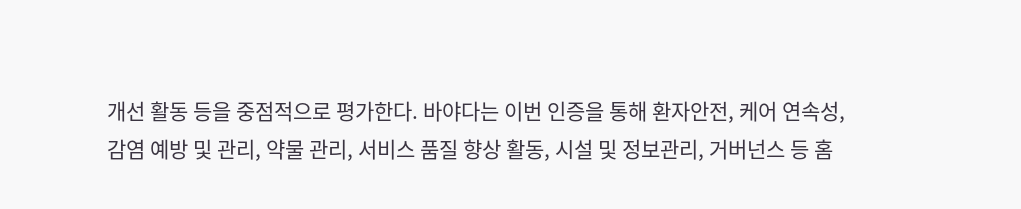개선 활동 등을 중점적으로 평가한다. 바야다는 이번 인증을 통해 환자안전, 케어 연속성, 감염 예방 및 관리, 약물 관리, 서비스 품질 향상 활동, 시설 및 정보관리, 거버넌스 등 홈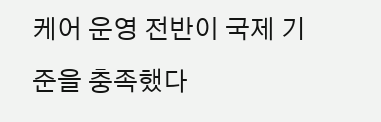케어 운영 전반이 국제 기준을 충족했다